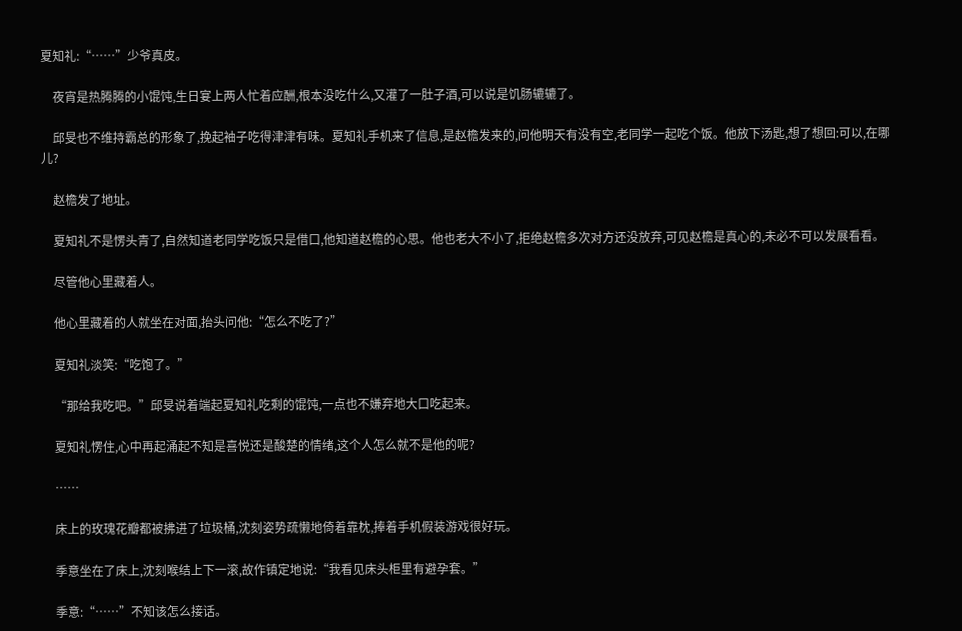夏知礼:“……”少爷真皮。

    夜宵是热腾腾的小馄饨,生日宴上两人忙着应酬,根本没吃什么,又灌了一肚子酒,可以说是饥肠辘辘了。

    邱旻也不维持霸总的形象了,挽起袖子吃得津津有味。夏知礼手机来了信息,是赵檐发来的,问他明天有没有空,老同学一起吃个饭。他放下汤匙,想了想回:可以,在哪儿?

    赵檐发了地址。

    夏知礼不是愣头青了,自然知道老同学吃饭只是借口,他知道赵檐的心思。他也老大不小了,拒绝赵檐多次对方还没放弃,可见赵檐是真心的,未必不可以发展看看。

    尽管他心里藏着人。

    他心里藏着的人就坐在对面,抬头问他:“怎么不吃了?”

    夏知礼淡笑:“吃饱了。”

    “那给我吃吧。”邱旻说着端起夏知礼吃剩的馄饨,一点也不嫌弃地大口吃起来。

    夏知礼愣住,心中再起涌起不知是喜悦还是酸楚的情绪,这个人怎么就不是他的呢?

    ……

    床上的玫瑰花瓣都被拂进了垃圾桶,沈刻姿势疏懒地倚着靠枕,捧着手机假装游戏很好玩。

    季意坐在了床上,沈刻喉结上下一滚,故作镇定地说:“我看见床头柜里有避孕套。”

    季意:“……”不知该怎么接话。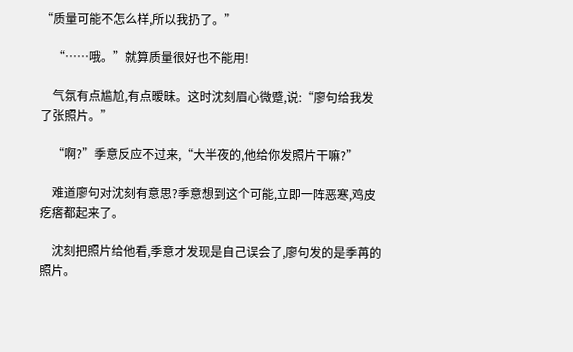“质量可能不怎么样,所以我扔了。”

    “……哦。”就算质量很好也不能用!

    气氛有点尴尬,有点暧昧。这时沈刻眉心微蹙,说:“廖句给我发了张照片。”

    “啊?”季意反应不过来,“大半夜的,他给你发照片干嘛?”

    难道廖句对沈刻有意思?季意想到这个可能,立即一阵恶寒,鸡皮疙瘩都起来了。

    沈刻把照片给他看,季意才发现是自己误会了,廖句发的是季苒的照片。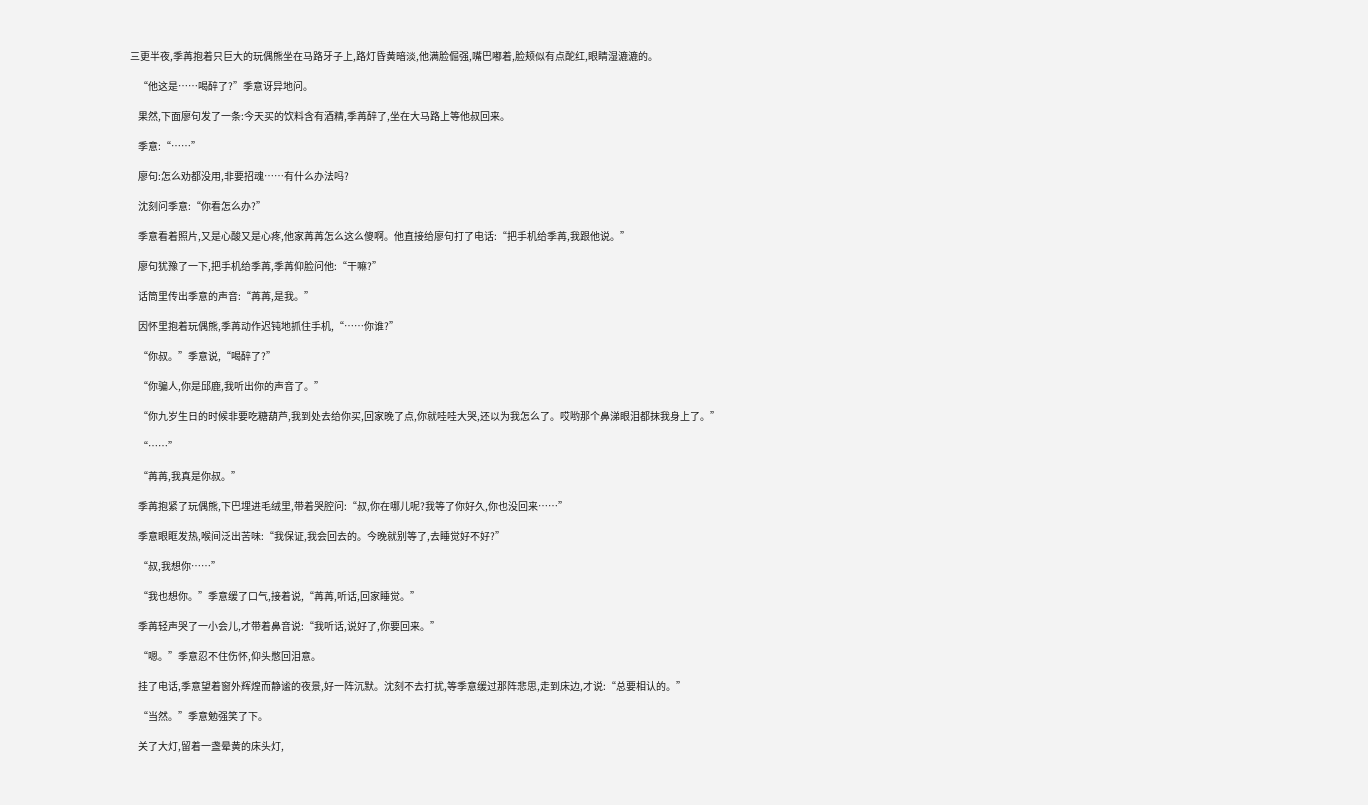三更半夜,季苒抱着只巨大的玩偶熊坐在马路牙子上,路灯昏黄暗淡,他满脸倔强,嘴巴嘟着,脸颊似有点酡红,眼睛湿漉漉的。

    “他这是……喝醉了?”季意讶异地问。

    果然,下面廖句发了一条:今天买的饮料含有酒精,季苒醉了,坐在大马路上等他叔回来。

    季意:“……”

    廖句:怎么劝都没用,非要招魂……有什么办法吗?

    沈刻问季意:“你看怎么办?”

    季意看着照片,又是心酸又是心疼,他家苒苒怎么这么傻啊。他直接给廖句打了电话:“把手机给季苒,我跟他说。”

    廖句犹豫了一下,把手机给季苒,季苒仰脸问他:“干嘛?”

    话筒里传出季意的声音:“苒苒,是我。”

    因怀里抱着玩偶熊,季苒动作迟钝地抓住手机,“……你谁?”

    “你叔。”季意说,“喝醉了?”

    “你骗人,你是邱鹿,我听出你的声音了。”

    “你九岁生日的时候非要吃糖葫芦,我到处去给你买,回家晚了点,你就哇哇大哭,还以为我怎么了。哎哟那个鼻涕眼泪都抹我身上了。”

    “……”

    “苒苒,我真是你叔。”

    季苒抱紧了玩偶熊,下巴埋进毛绒里,带着哭腔问:“叔,你在哪儿呢?我等了你好久,你也没回来……”

    季意眼眶发热,喉间泛出苦味:“我保证,我会回去的。今晚就别等了,去睡觉好不好?”

    “叔,我想你……”

    “我也想你。”季意缓了口气,接着说,“苒苒,听话,回家睡觉。”

    季苒轻声哭了一小会儿,才带着鼻音说:“我听话,说好了,你要回来。”

    “嗯。”季意忍不住伤怀,仰头憋回泪意。

    挂了电话,季意望着窗外辉煌而静谧的夜景,好一阵沉默。沈刻不去打扰,等季意缓过那阵悲思,走到床边,才说:“总要相认的。”

    “当然。”季意勉强笑了下。

    关了大灯,留着一盏晕黄的床头灯,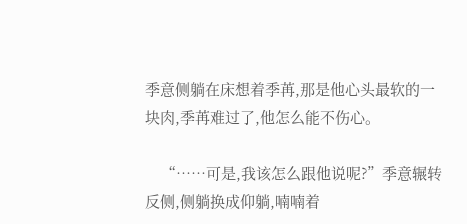季意侧躺在床想着季苒,那是他心头最软的一块肉,季苒难过了,他怎么能不伤心。

    “……可是,我该怎么跟他说呢?”季意辗转反侧,侧躺换成仰躺,喃喃着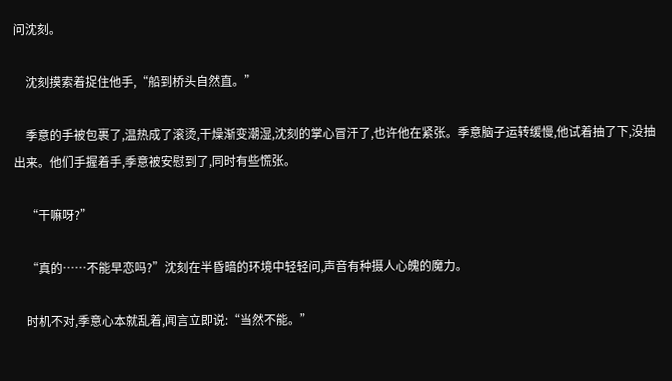问沈刻。

    沈刻摸索着捉住他手,“船到桥头自然直。”

    季意的手被包裹了,温热成了滚烫,干燥渐变潮湿,沈刻的掌心冒汗了,也许他在紧张。季意脑子运转缓慢,他试着抽了下,没抽出来。他们手握着手,季意被安慰到了,同时有些慌张。

    “干嘛呀?”

    “真的……不能早恋吗?”沈刻在半昏暗的环境中轻轻问,声音有种摄人心魄的魔力。

    时机不对,季意心本就乱着,闻言立即说:“当然不能。”